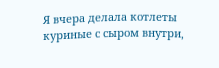Я вчера делала котлеты куриные с сыром внутри,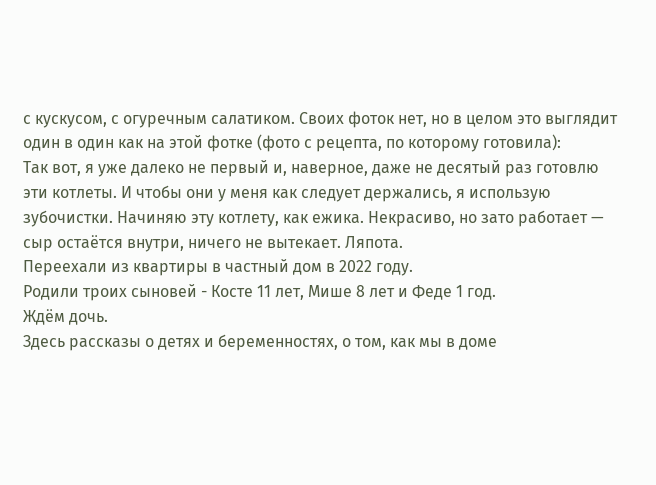с кускусом, с огуречным салатиком. Своих фоток нет, но в целом это выглядит один в один как на этой фотке (фото с рецепта, по которому готовила):
Так вот, я уже далеко не первый и, наверное, даже не десятый раз готовлю эти котлеты. И чтобы они у меня как следует держались, я использую зубочистки. Начиняю эту котлету, как ежика. Некрасиво, но зато работает — сыр остаётся внутри, ничего не вытекает. Ляпота.
Переехали из квартиры в частный дом в 2022 году.
Родили троих сыновей - Косте 11 лет, Мише 8 лет и Феде 1 год.
Ждём дочь.
Здесь рассказы о детях и беременностях, о том, как мы в доме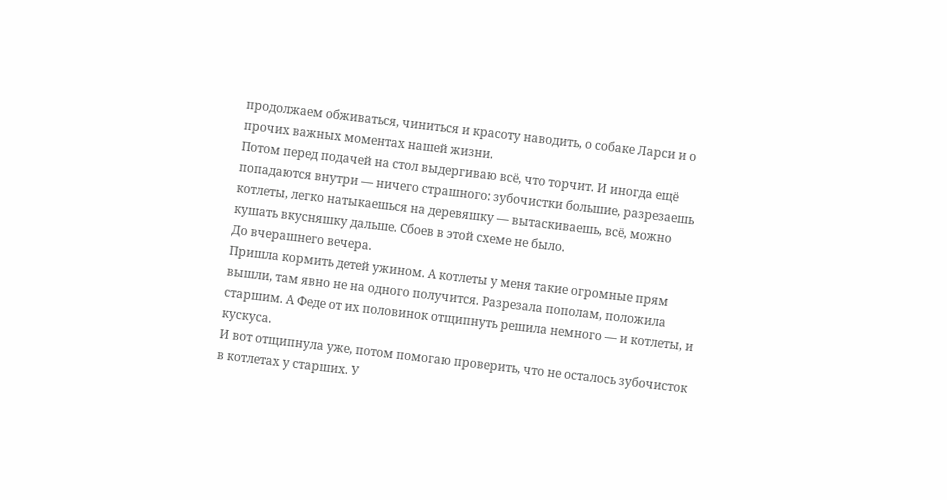продолжаем обживаться, чиниться и красоту наводить, о собаке Ларси и о прочих важных моментах нашей жизни.
Потом перед подачей на стол выдергиваю всё, что торчит. И иногда ещё попадаются внутри — ничего страшного: зубочистки большие, разрезаешь котлеты, легко натыкаешься на деревяшку — вытаскиваешь, всё, можно кушать вкусняшку дальше. Сбоев в этой схеме не было.
До вчерашнего вечера.
Пришла кормить детей ужином. А котлеты у меня такие огромные прям вышли, там явно не на одного получится. Разрезала пополам, положила старшим. А Феде от их половинок отщипнуть решила немного — и котлеты, и кускуса.
И вот отщипнула уже, потом помогаю проверить, что не осталось зубочисток в котлетах у старших. У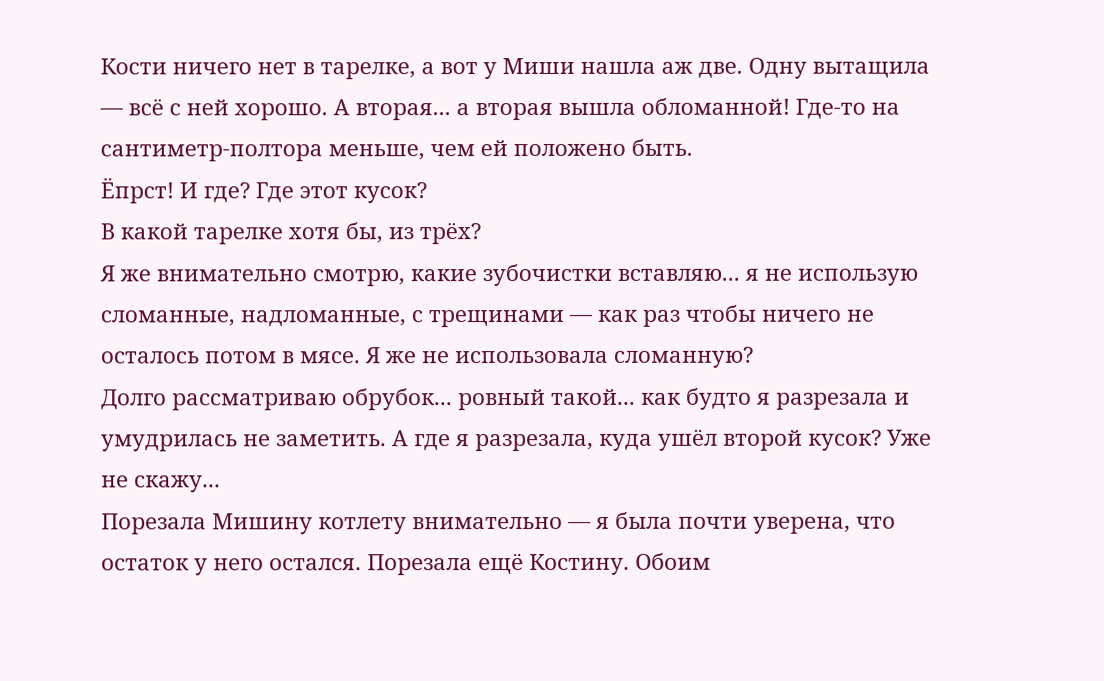Кости ничего нет в тарелке, а вот у Миши нашла аж две. Одну вытащила — всё с ней хорошо. А вторая... а вторая вышла обломанной! Где-то на сантиметр-полтора меньше, чем ей положено быть.
Ёпрст! И где? Где этот кусок?
В какой тарелке хотя бы, из трёх?
Я же внимательно смотрю, какие зубочистки вставляю... я не использую сломанные, надломанные, с трещинами — как раз чтобы ничего не осталось потом в мясе. Я же не использовала сломанную?
Долго рассматриваю обрубок... ровный такой... как будто я разрезала и умудрилась не заметить. А где я разрезала, куда ушёл второй кусок? Уже не скажу...
Порезала Мишину котлету внимательно — я была почти уверена, что остаток у него остался. Порезала ещё Костину. Обоим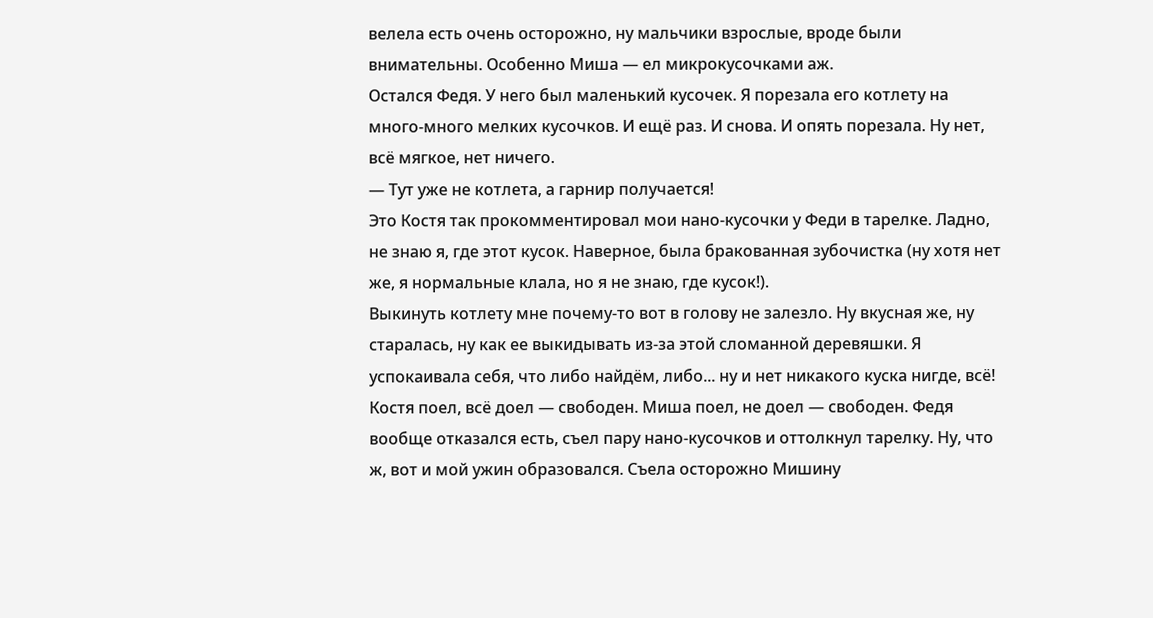велела есть очень осторожно, ну мальчики взрослые, вроде были внимательны. Особенно Миша — ел микрокусочками аж.
Остался Федя. У него был маленький кусочек. Я порезала его котлету на много-много мелких кусочков. И ещё раз. И снова. И опять порезала. Ну нет, всё мягкое, нет ничего.
— Тут уже не котлета, а гарнир получается!
Это Костя так прокомментировал мои нано-кусочки у Феди в тарелке. Ладно, не знаю я, где этот кусок. Наверное, была бракованная зубочистка (ну хотя нет же, я нормальные клала, но я не знаю, где кусок!).
Выкинуть котлету мне почему-то вот в голову не залезло. Ну вкусная же, ну старалась, ну как ее выкидывать из-за этой сломанной деревяшки. Я успокаивала себя, что либо найдём, либо... ну и нет никакого куска нигде, всё!
Костя поел, всё доел — свободен. Миша поел, не доел — свободен. Федя вообще отказался есть, съел пару нано-кусочков и оттолкнул тарелку. Ну, что ж, вот и мой ужин образовался. Съела осторожно Мишину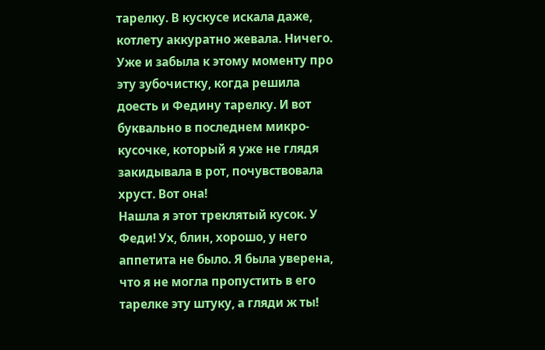тарелку. В кускусе искала даже, котлету аккуратно жевала. Ничего.
Уже и забыла к этому моменту про эту зубочистку, когда решила доесть и Федину тарелку. И вот буквально в последнем микро-кусочке, который я уже не глядя закидывала в рот, почувствовала хруст. Вот она!
Нашла я этот треклятый кусок. У Феди! Ух, блин, хорошо, у него аппетита не было. Я была уверена, что я не могла пропустить в его тарелке эту штуку, а гляди ж ты!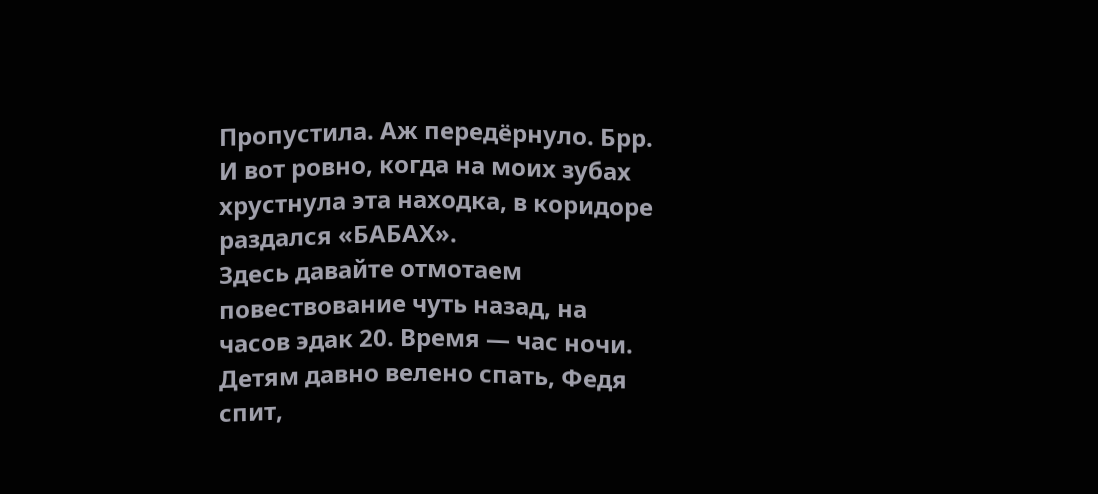Пропустила. Аж передёрнуло. Брр.
И вот ровно, когда на моих зубах хрустнула эта находка, в коридоре раздался «БАБАХ».
Здесь давайте отмотаем повествование чуть назад, на часов эдак 20. Время — час ночи. Детям давно велено спать, Федя спит,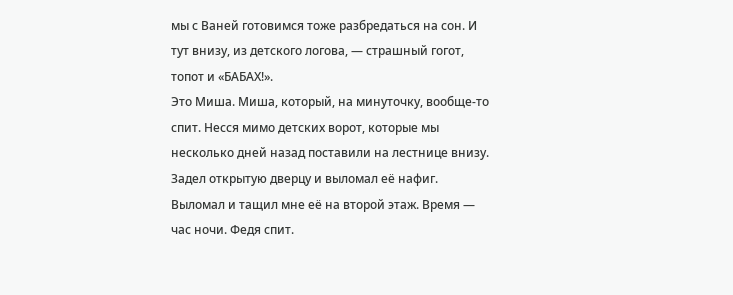мы с Ваней готовимся тоже разбредаться на сон. И тут внизу, из детского логова, — страшный гогот, топот и «БАБАХ!».
Это Миша. Миша, который, на минуточку, вообще-то спит. Несся мимо детских ворот, которые мы несколько дней назад поставили на лестнице внизу. Задел открытую дверцу и выломал её нафиг.
Выломал и тащил мне её на второй этаж. Время — час ночи. Федя спит.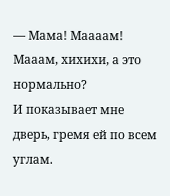— Мама! Маааам! Мааам, хихихи, а это нормально?
И показывает мне дверь, гремя ей по всем углам.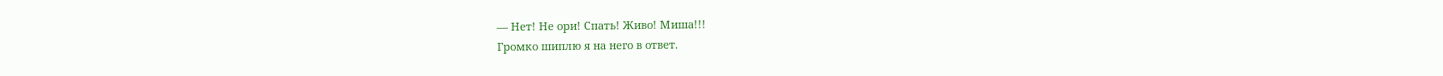— Нет! Не ори! Спать! Живо! Миша!!!
Громко шиплю я на него в ответ.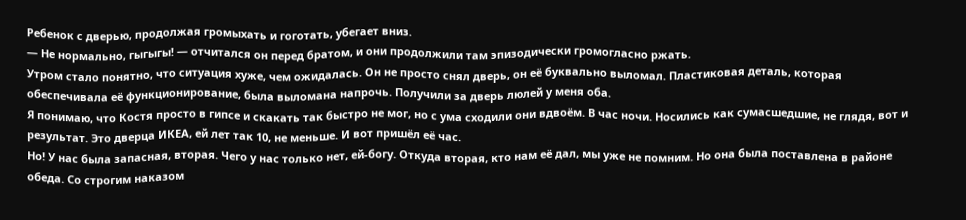Ребенок с дверью, продолжая громыхать и гоготать, убегает вниз.
— Не нормально, гыгыгы! — отчитался он перед братом, и они продолжили там эпизодически громогласно ржать.
Утром стало понятно, что ситуация хуже, чем ожидалась. Он не просто снял дверь, он её буквально выломал. Пластиковая деталь, которая обеспечивала её функционирование, была выломана напрочь. Получили за дверь люлей у меня оба.
Я понимаю, что Костя просто в гипсе и скакать так быстро не мог, но с ума сходили они вдвоём. В час ночи. Носились как сумасшедшие, не глядя, вот и результат. Это дверца ИКЕА, ей лет так 10, не меньше. И вот пришёл её час.
Но! У нас была запасная, вторая. Чего у нас только нет, ей-богу. Откуда вторая, кто нам её дал, мы уже не помним. Но она была поставлена в районе обеда. Со строгим наказом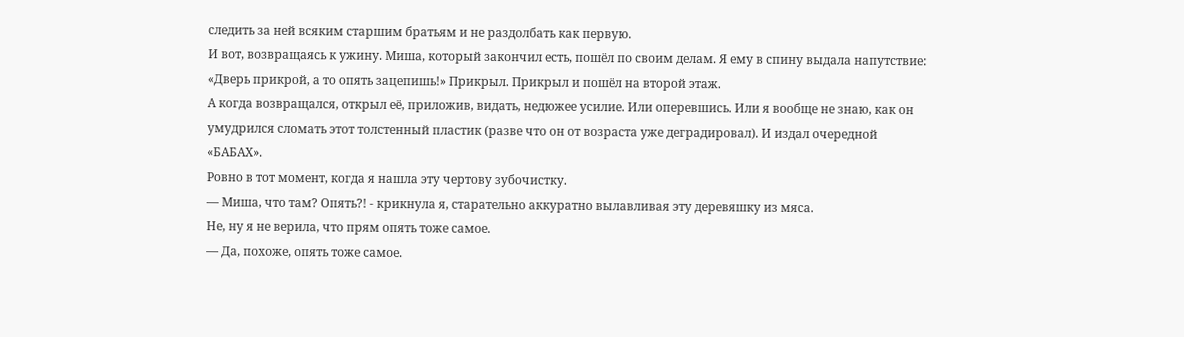следить за ней всяким старшим братьям и не раздолбать как первую.
И вот, возвращаясь к ужину. Миша, который закончил есть, пошёл по своим делам. Я ему в спину выдала напутствие: «Дверь прикрой, а то опять зацепишь!» Прикрыл. Прикрыл и пошёл на второй этаж.
А когда возвращался, открыл её, приложив, видать, недюжее усилие. Или оперевшись. Или я вообще не знаю, как он умудрился сломать этот толстенный пластик (разве что он от возраста уже деградировал). И издал очередной «БАБАХ».
Ровно в тот момент, когда я нашла эту чертову зубочистку.
— Миша, что там? Опять?! - крикнула я, старательно аккуратно вылавливая эту деревяшку из мяса.
Не, ну я не верила, что прям опять тоже самое.
— Да, похоже, опять тоже самое.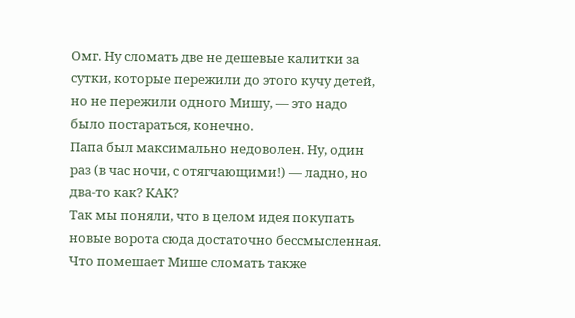Омг. Ну сломать две не дешевые калитки за сутки, которые пережили до этого кучу детей, но не пережили одного Мишу, — это надо было постараться, конечно.
Папа был максимально недоволен. Ну, один раз (в час ночи, с отягчающими!) — ладно, но два-то как? КАК?
Так мы поняли, что в целом идея покупать новые ворота сюда достаточно бессмысленная. Что помешает Мише сломать также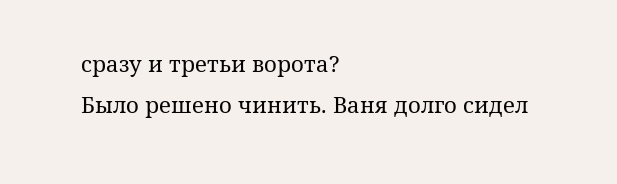сразу и третьи ворота?
Было решено чинить. Ваня долго сидел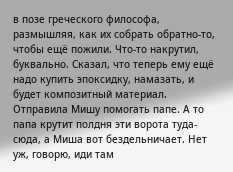в позе греческого философа, размышляя, как их собрать обратно-то, чтобы ещё пожили. Что-то накрутил, буквально. Сказал, что теперь ему ещё надо купить эпоксидку, намазать, и будет композитный материал.
Отправила Мишу помогать папе. А то папа крутит полдня эти ворота туда-сюда, а Миша вот бездельничает. Нет уж, говорю, иди там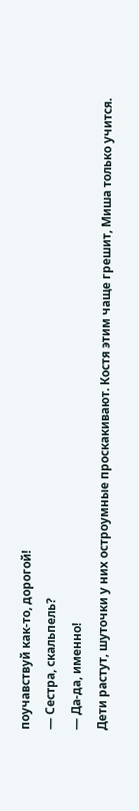поучавствуй как-то, дорогой!
— Сестра, скальпель?
— Да-да, именно!
Дети растут, шуточки у них остроумные проскакивают. Костя этим чаще грешит, Миша только учится.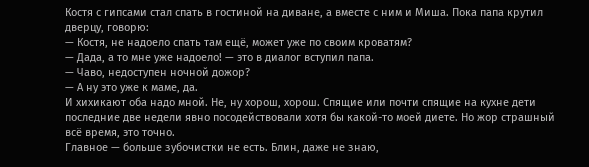Костя с гипсами стал спать в гостиной на диване, а вместе с ним и Миша. Пока папа крутил дверцу, говорю:
— Костя, не надоело спать там ещё, может уже по своим кроватям?
— Дада, а то мне уже надоело! — это в диалог вступил папа.
— Чаво, недоступен ночной дожор?
— А ну это уже к маме, да.
И хихикают оба надо мной. Не, ну хорош, хорош. Спящие или почти спящие на кухне дети последние две недели явно посодействовали хотя бы какой-то моей диете. Но жор страшный всё время, это точно.
Главное — больше зубочистки не есть. Блин, даже не знаю,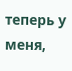теперь у меня,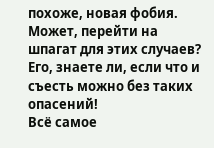похоже, новая фобия. Может, перейти на шпагат для этих случаев? Его, знаете ли, если что и съесть можно без таких опасений!
Всё самое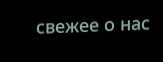свежее о нас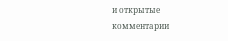и открытые комментарии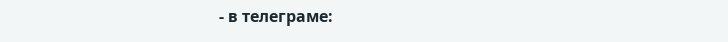- в телеграме: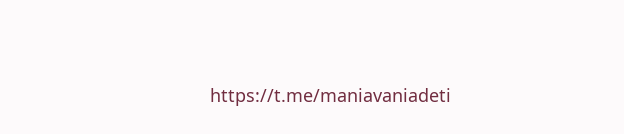https://t.me/maniavaniadeti